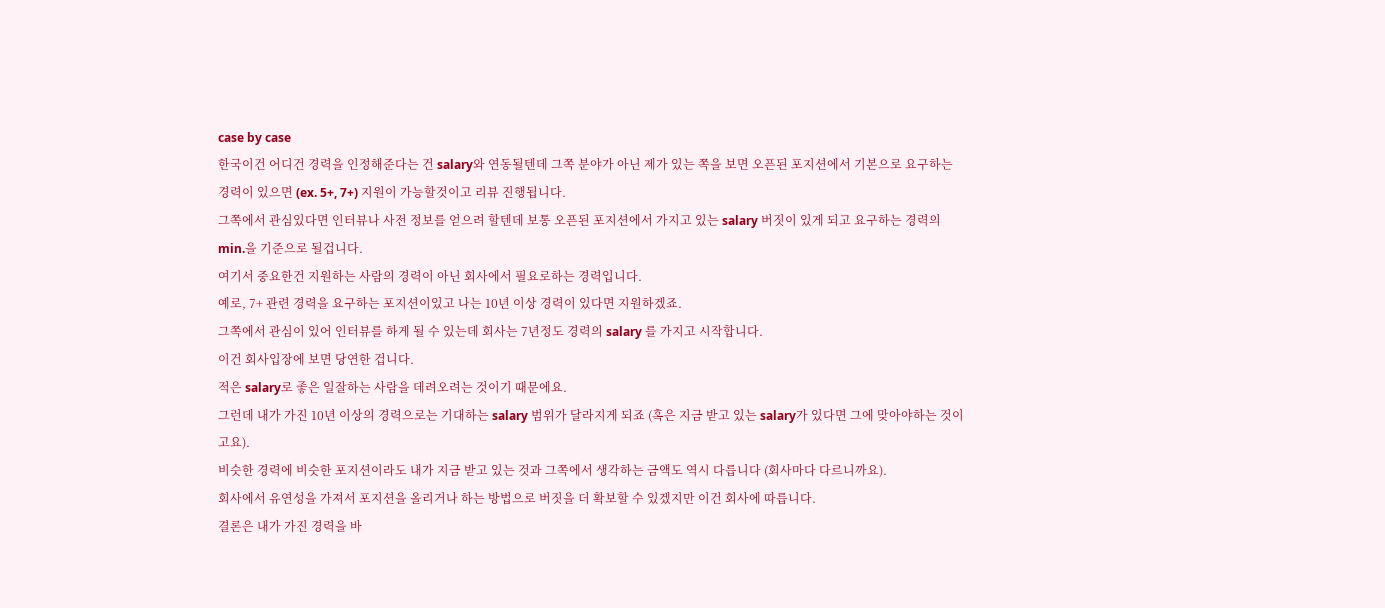case by case
한국이건 어디건 경력을 인정해준다는 건 salary와 연동될텐데 그쪽 분야가 아닌 제가 있는 쪽을 보면 오픈된 포지션에서 기본으로 요구하는 경력이 있으면 (ex. 5+, 7+) 지원이 가능할것이고 리뷰 진행됩니다.
그쪽에서 관심있다면 인터뷰나 사전 정보를 얻으려 할텐데 보통 오픈된 포지션에서 가지고 있는 salary 버짓이 있게 되고 요구하는 경력의 min.을 기준으로 될겁니다.
여기서 중요한건 지원하는 사람의 경력이 아닌 회사에서 필요로하는 경력입니다.
예로, 7+ 관련 경력을 요구하는 포지션이있고 나는 10년 이상 경력이 있다면 지원하겠죠.
그쪽에서 관심이 있어 인터뷰를 하게 될 수 있는데 회사는 7년정도 경력의 salary 를 가지고 시작합니다.
이건 회사입장에 보면 당연한 겁니다.
적은 salary로 좋은 일잘하는 사람을 데려오려는 것이기 때문에요.
그런데 내가 가진 10년 이상의 경력으로는 기대하는 salary 범위가 달라지게 되죠 (혹은 지금 받고 있는 salary가 있다면 그에 맞아야하는 것이고요).
비슷한 경력에 비슷한 포지션이라도 내가 지금 받고 있는 것과 그쪽에서 생각하는 금액도 역시 다릅니다 (회사마다 다르니까요).
회사에서 유연성을 가져서 포지션을 올리거나 하는 방법으로 버짓을 더 확보할 수 있겠지만 이건 회사에 따릅니다.
결론은 내가 가진 경력을 바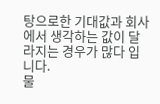탕으로한 기대값과 회사에서 생각하는 값이 달라지는 경우가 많다 입니다.
물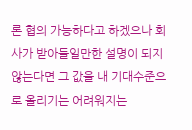론 협의 가능하다고 하겠으나 회사가 받아들일만한 설명이 되지 않는다면 그 값을 내 기대수준으로 올리기는 어려워지는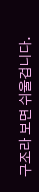구조라 보면 쉬울겁니다.